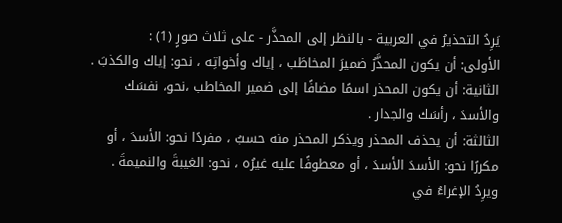يَرِدُ التحذيرُ في العربية - بالنظر إلى المحذَّر - على ثلاث صورٍ (1) :
الأولى: أن يكون المحذَّرُ ضميرَ المخاطَب ، إياك وأخواتِه ، نحو: إياك والكذبَ .
الثانية: أن يكون المحذر اسمًا مضافًا إلى ضمير المخاطب ،نحو، نفسَك والأسدَ ، رأسَك والجدار .
الثالثة: أن يحذف المحذر ويذكر المحذر منه حسبُ ، مفردًا نحو: الأسدَ ، أو مكررًا نحو: الأسدَ الأسدَ ، أو معطوفًا عليه غيرُه ، نحو: الغيبةَ والنميمةَ .
ويرِدُ الإغراءُ في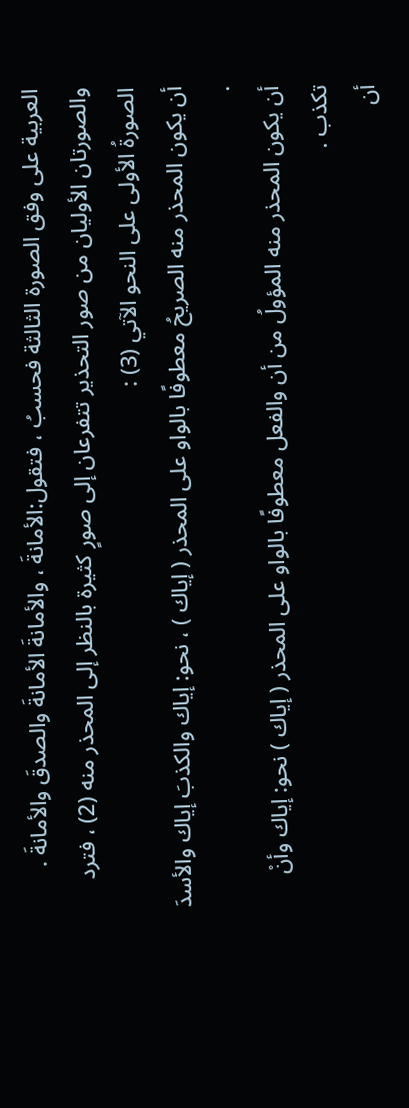العربية على وفق الصورة الثالثة فحسبُ ، فتقول:الأمانةَ ، والأمانةَ الأمانةَ والصدقَ والأمانةَ .
والصورتان الأوليان من صور التحذير تتفرعان إلى صورٍ كثيرة بالنظر إلى المحذر منه (2) ، فترد الصورةُ الأولى على النحو الآتي (3) :
أن يكون المحذر منه الصريحُ معطوفًا بالواو على المحذر ( إياك ) ، نحو: إياك والكذبَ إياك والأسدَ .
أن يكون المحذر منه المؤولُ من أن والفعل معطوفًا بالواو على المحذر ( إياك ) نحو: إياك وأنْ تكذب .
أن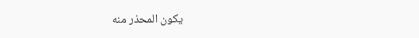يكون المحذر منه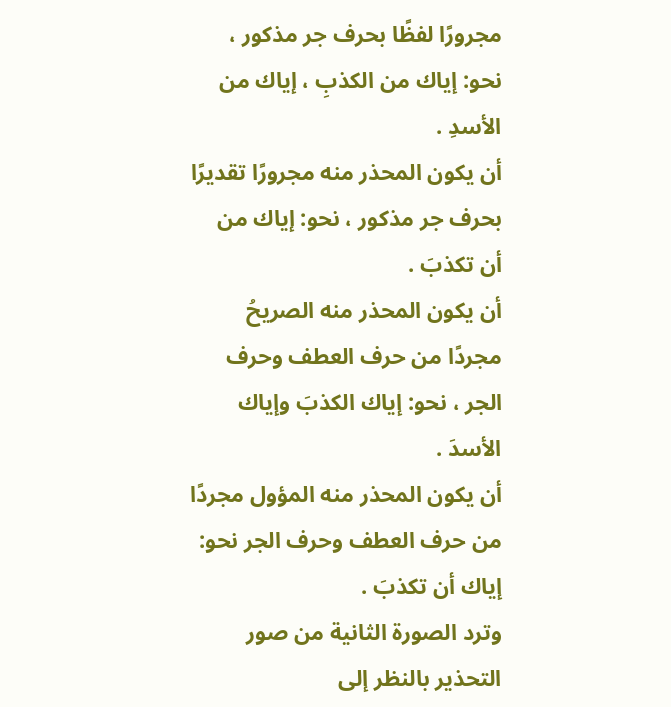مجرورًا لفظًا بحرف جر مذكور ، نحو: إياك من الكذبِ ، إياك من الأسدِ .
أن يكون المحذر منه مجرورًا تقديرًا بحرف جر مذكور ، نحو: إياك من أن تكذبَ .
أن يكون المحذر منه الصريحُ مجردًا من حرف العطف وحرف الجر ، نحو: إياك الكذبَ وإياك الأسدَ .
أن يكون المحذر منه المؤول مجردًا من حرف العطف وحرف الجر نحو: إياك أن تكذبَ .
وترد الصورة الثانية من صور التحذير بالنظر إلى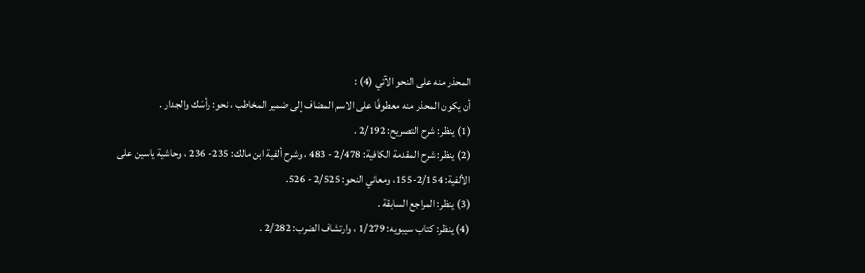المحذر منه على النحو الآتي (4) :
أن يكون المحذر منه معطوفًا على الاسم المضاف إلى ضمير المخاطب ، نحو: رأسَك والجدار .
(1) ينظر: شرح التصريح: 2/192 .
(2) ينظر: شرح المقدمة الكافية: 2/478 - 483 ، وشرح ألفية ابن مالك: 235- 236 ، وحاشية ياسين على الألفية: 2/154-155، ومعاني النحو: 2/525 - 526.
(3) ينظر: المراجع السابقة .
(4) ينظر: كتاب سيبويه: 1/279 ، وارتشاف الضرب: 2/282 .